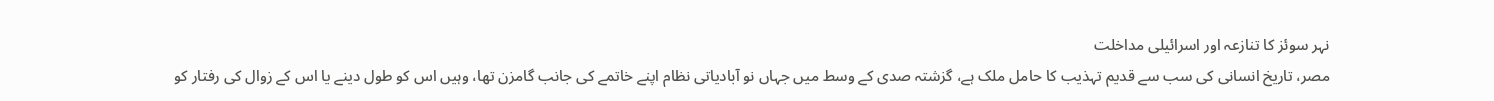نہر سوئز کا تنازعہ اور اسرائیلی مداخلت
مصر، تاریخ انسانی کی سب سے قدیم تہذیب کا حامل ملک ہے، گزشتہ صدی کے وسط میں جہاں نو آبادیاتی نظام اپنے خاتمے کی جانب گامزن تھا، وہیں اس کو طول دینے یا اس کے زوال کی رفتار کو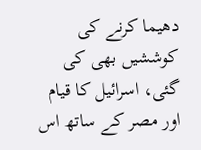دھیما کرنے کی کوششیں بھی کی گئی، اسرائیل کا قیام اور مصر کے ساتھ اس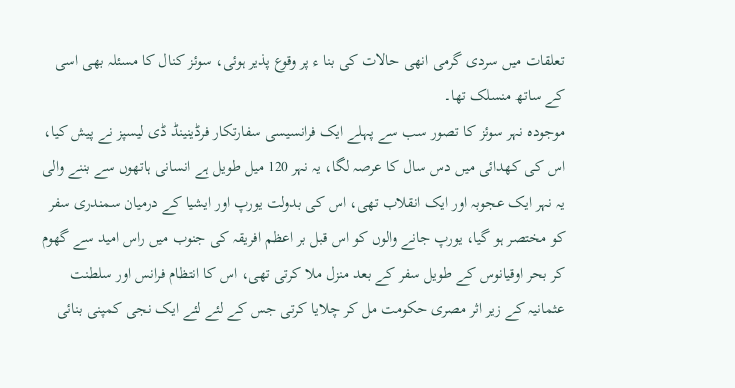تعلقات میں سردی گرمی انھی حالات کی بنا ء پر وقوع پذیر ہوئی، سوئز کنال کا مسئلہ بھی اسی کے ساتھ منسلک تھا۔
موجودہ نہر سوئز کا تصور سب سے پہلے ایک فرانسیسی سفارتکار فرڈینینڈ ڈی لیسپز نے پیش کیا، اس کی کھدائی میں دس سال کا عرصہ لگا، یہ نہر 120 میل طویل ہے انسانی ہاتھوں سے بننے والی یہ نہر ایک عجوبہ اور ایک انقلاب تھی، اس کی بدولت یورپ اور ایشیا کے درمیان سمندری سفر کو مختصر ہو گیا، یورپ جانے والوں کو اس قبل بر اعظم افریقہ کی جنوب میں راس امید سے گھوم کر بحر اوقیانوس کے طویل سفر کے بعد منزل ملا کرتی تھی، اس کا انتظام فرانس اور سلطنت عثمانیہ کے زیر اثر مصری حکومت مل کر چلایا کرتی جس کے لئے لئے ایک نجی کمپنی بنائی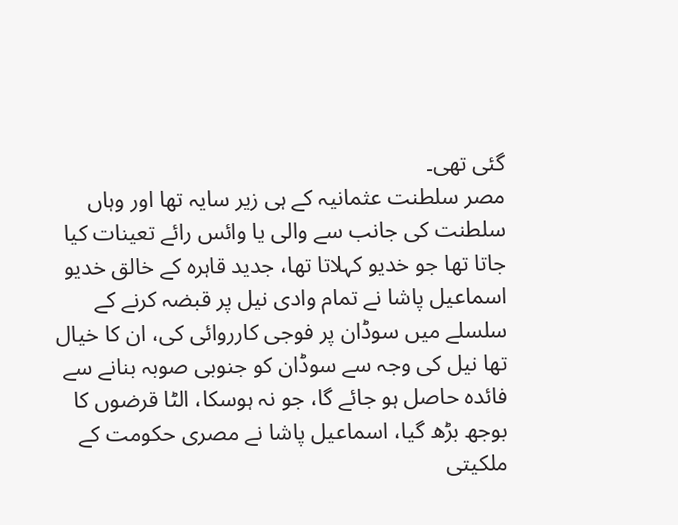گئی تھی۔
مصر سلطنت عثمانیہ کے ہی زیر سایہ تھا اور وہاں سلطنت کی جانب سے والی یا وائس رائے تعینات کیا جاتا تھا جو خدیو کہلاتا تھا، جدید قاہرہ کے خالق خدیو اسماعیل پاشا نے تمام وادی نیل پر قبضہ کرنے کے سلسلے میں سوڈان پر فوجی کارروائی کی، ان کا خیال تھا نیل کی وجہ سے سوڈان کو جنوبی صوبہ بنانے سے فائدہ حاصل ہو جائے گا، جو نہ ہوسکا، الٹا قرضوں کا بوجھ بڑھ گیا، اسماعیل پاشا نے مصری حکومت کے ملکیتی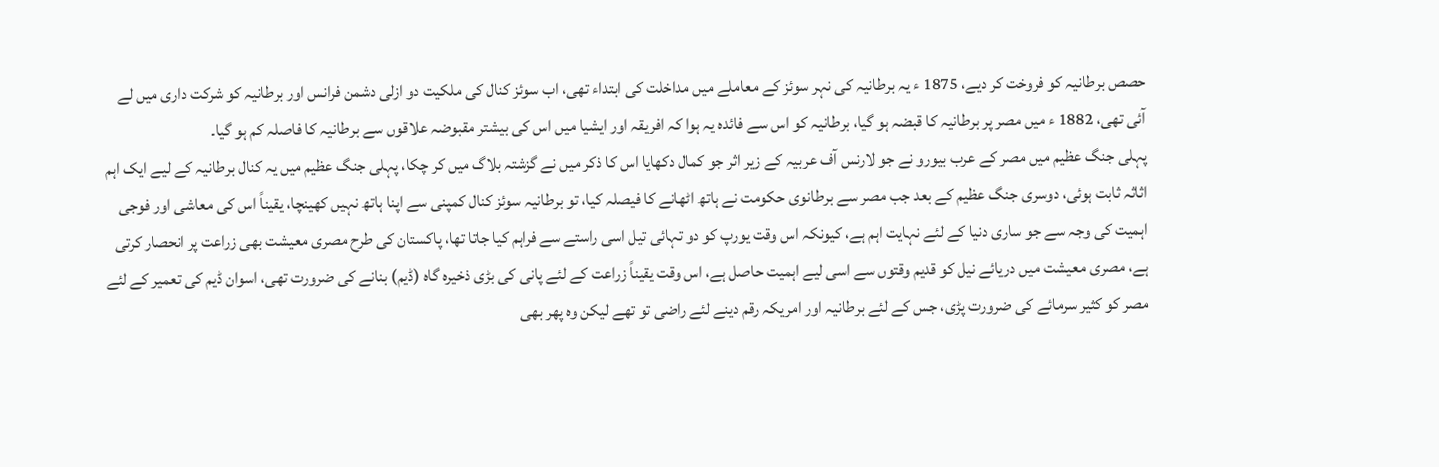حصص برطانیہ کو فروخت کر دیے، 1875 ء یہ برطانیہ کی نہر سوئز کے معاملے میں مداخلت کی ابتداء تھی، اب سوئز کنال کی ملکیت دو ازلی دشمن فرانس اور برطانیہ کو شرکت داری میں لے آئی تھی، 1882 ء میں مصر پر برطانیہ کا قبضہ ہو گیا، برطانیہ کو اس سے فائدہ یہ ہوا کہ افریقہ اور ایشیا میں اس کی بیشتر مقبوضہ علاقوں سے برطانیہ کا فاصلہ کم ہو گیا۔
پہلی جنگ عظیم میں مصر کے عرب بیورو نے جو لارنس آف عربیہ کے زیر اثر جو کمال دکھایا اس کا ذکر میں نے گزشتہ بلاگ میں کر چکا، پہلی جنگ عظیم میں یہ کنال برطانیہ کے لیے ایک اہم اثاثہ ثابت ہوئی، دوسری جنگ عظیم کے بعد جب مصر سے برطانوی حکومت نے ہاتھ اٹھانے کا فیصلہ کیا، تو برطانیہ سوئز کنال کمپنی سے اپنا ہاتھ نہیں کھینچا، یقیناً اس کی معاشی اور فوجی اہمیت کی وجہ سے جو ساری دنیا کے لئے نہایت اہم ہے، کیونکہ اس وقت یورپ کو دو تہائی تیل اسی راستے سے فراہم کیا جاتا تھا، پاکستان کی طرح مصری معیشت بھی زراعت پر انحصار کرتی ہے، مصری معیشت میں دریائے نیل کو قدیم وقتوں سے اسی لیے اہمیت حاصل ہے، اس وقت یقیناً زراعت کے لئے پانی کی بڑی ذخیرہ گاہ (ڈیم) بنانے کی ضرورت تھی، اسوان ڈیم کی تعمیر کے لئے مصر کو کثیر سرمائے کی ضرورت پڑی، جس کے لئے برطانیہ اور امریکہ رقم دینے لئے راضی تو تھے لیکن وہ پھر بھی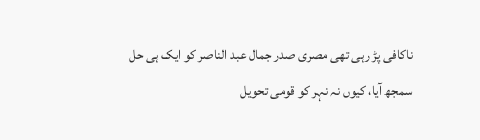ناکافی پڑ رہی تھی مصری صدر جمال عبد الناصر کو ایک ہی حل سمجھ آیا، کیوں نہ نہر کو قومی تحویل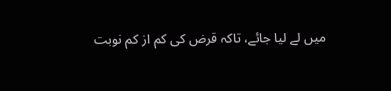میں لے لیا جائے، تاکہ قرض کی کم از کم نوبت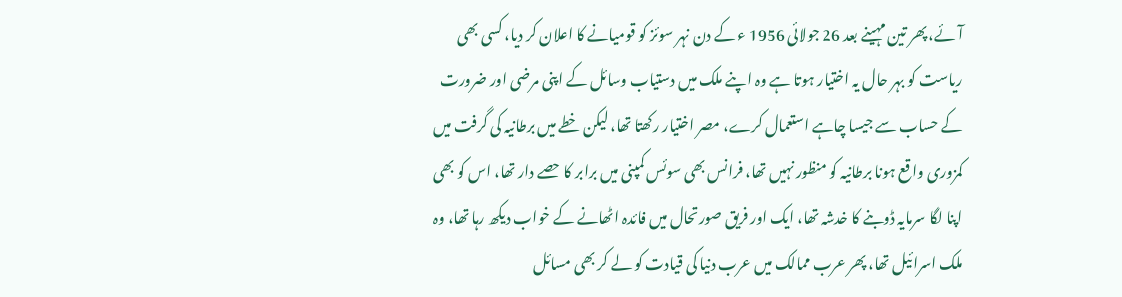آئے، پھر تین مہینے بعد 26 جولائی 1956 ء کے دن نہر سوئز کو قومیانے کا اعلان کر دیا، کسی بھی ریاست کو بہر حال یہ اختیار ہوتا ہے وہ اپنے ملک میں دستیاب وسائل کے اپنی مرضی اور ضرورت کے حساب سے جیسا چاہے استعمال کرے، مصر اختیار رکھتا تھا، لیکن خطے میں برطانیہ کی گرفت میں کمزوری واقع ہونا برطانیہ کو منظور نہیں تھا، فرانس بھی سوئس کمپنی میں برابر کا حصے دار تھا، اس کو بھی اپنا لگا سرمایہ ڈوبنے کا خدشہ تھا، ایک اور فریق صورتحال میں فائدہ اٹھانے کے خواب دیکھ رہا تھا، وہ ملک اسرائیل تھا، پھر عرب ممالک میں عرب دنیا کی قیادت کو لے کر بھی مسائل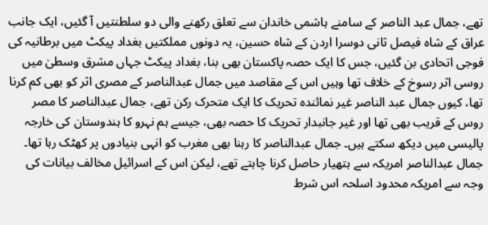تھے، جمال عبد الناصر کے سامنے ہاشمی خاندان سے تعلق رکھنے والی دو سلطنتیں آ گئیں، ایک جانب عراق کے شاہ فیصل ثانی دوسرا اردن کے شاہ حسین، یہ دونوں مملکتیں بغداد پیکٹ میں برطانیہ کی فوجی اتحادی بن گئیں، جس کا ایک حصہ پاکستان بھی بنا، بغداد پیکٹ جہاں مشرق وسطیٰ میں روسی اثر رسوخ کے خلاف تھا وہیں اس کے مقاصد میں جمال عبدالناصر کے مصری اثر کو بھی کم کرنا تھا، کیوں جمال عبد الناصر غیر نمائندہ تحریک کا ایک متحرک رکن تھے، جمال عبدالناصر کا مصر روس کے قریب بھی تھا اور غیر جانبدار تحریک کا حصہ بھی، جیسے ہم نہرو کا ہندوستان کی خارجہ پالیسی میں دیکھ سکتے ہیں۔ جمال عبدالناصر کا رہنا بھی مغرب کو انہی بنیادوں پر کھٹک رہا تھا۔ جمال عبدالناصر امریکہ سے ہتھیار حاصل کرنا چاہتے تھے، لیکن اس کے اسرائیل مخالف بیانات کی وجہ سے امریکہ محدود اسلحہ اس شرط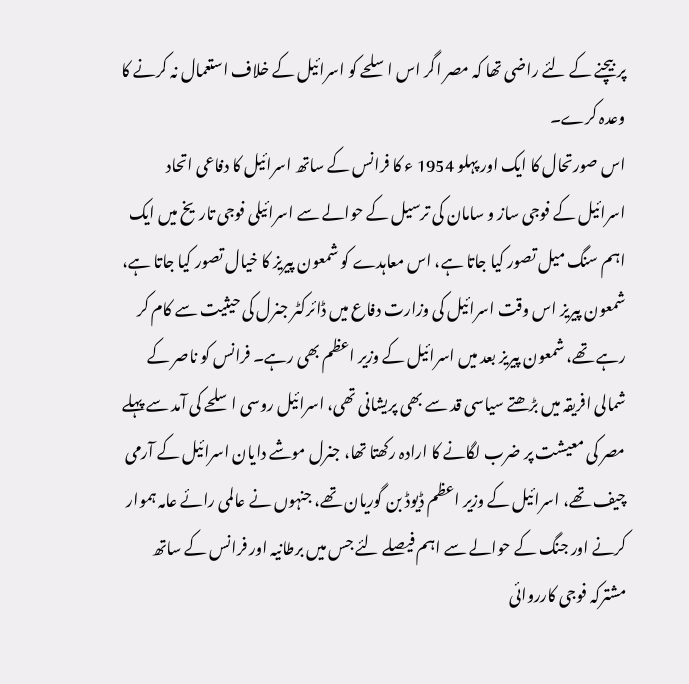پر بیچنے کے لئے راضی تھا کہ مصر اگر اس اسلحے کو اسرائیل کے خلاف استعمال نہ کرنے کا وعدہ کرے۔
اس صورتحال کا ایک اور پہلو 1954 ء کا فرانس کے ساتھ اسرائیل کا دفاعی اتحاد اسرائیل کے فوجی ساز و سامان کی ترسیل کے حوالے سے اسرائیلی فوجی تاریخ میں ایک اہم سنگ میل تصور کیا جاتا ہے، اس معاہدے کو شمعون پیریز کا خیال تصور کیا جاتا ہے، شمعون پیریز اس وقت اسرائیل کی وزارت دفاع میں ڈائرکٹر جنرل کی حیثیت سے کام کر رہے تھے، شمعون پیریز بعد میں اسرائیل کے وزیر اعظم بھی رہے۔ فرانس کو ناصر کے شمالی افریقہ میں بڑھتے سیاسی قد سے بھی پریشانی تھی، اسرائیل روسی اسلحے کی آمد سے پہلے مصر کی معیشت پر ضرب لگانے کا ارادہ رکھتا تھا، جنرل موشے دایان اسرائیل کے آرمی چیف تھے، اسرائیل کے وزیر اعظم ڈیوڈ بن گوریان تھے، جنہوں نے عالمی رائے عامہ ہموار کرنے اور جنگ کے حوالے سے اہم فیصلے لئے جس میں برطانیہ اور فرانس کے ساتھ مشترکہ فوجی کارروائی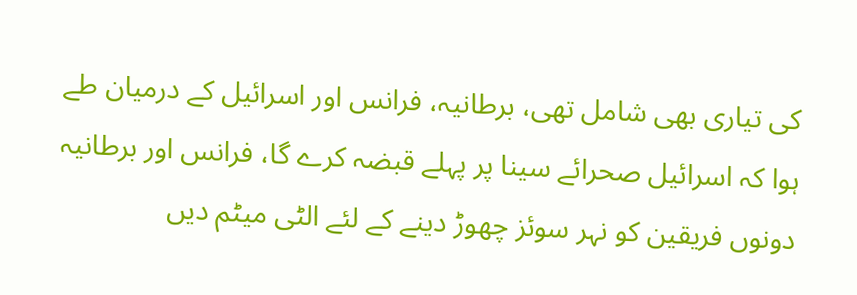کی تیاری بھی شامل تھی، برطانیہ، فرانس اور اسرائیل کے درمیان طے ہوا کہ اسرائیل صحرائے سینا پر پہلے قبضہ کرے گا، فرانس اور برطانیہ دونوں فریقین کو نہر سوئز چھوڑ دینے کے لئے الٹی میٹم دیں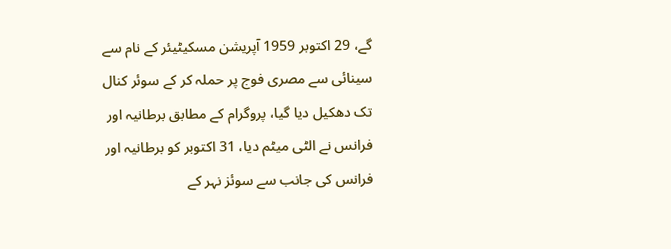گے، 29 اکتوبر 1959 آپریشن مسکیٹیئر کے نام سے سینائی سے مصری فوج پر حملہ کر کے سوئر کنال تک دھکیل دیا گیا، پروگرام کے مطابق برطانیہ اور فرانس نے الٹی میٹم دیا، 31 اکتوبر کو برطانیہ اور فرانس کی جانب سے سوئز نہر کے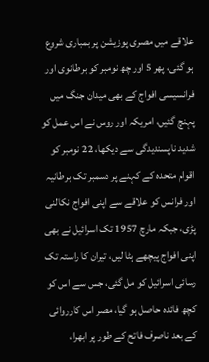علاقے میں مصری پوزیشن پر بمباری شروع ہو گئی، پھر 5 اور چھ نومبر کو برطانوی اور فرانسیسی افواج کے بھی میدان جنگ میں پہنچ گئیں، امریکہ اور روس نے اس عمل کو شدید ناپسندیدگی سے دیکھا، 22 نومبر کو اقوام متحدہ کے کہنے پر دسمبر تک برطانیہ اور فرانس کو علاقے سے اپنی افواج نکالنی پڑی، جبکہ مارچ 1957 تک اسرائیل نے بھی اپنی افواج پیچھے ہٹا لیں، تیران کا راستہ تک رسائی اسرائیل کو مل گئی، جس سے اس کو کچھ فائدہ حاصل ہو گیا، مصر اس کارروائی کے بعد ناصرف فاتح کے طور پر ابھرا،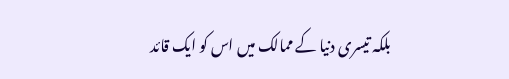بلکہ تیسری دنیا کے ممالک میں اس کو ایک قائد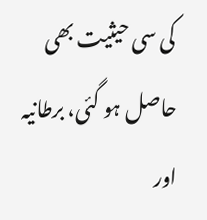کی سی حیثیت بھی حاصل ہو گئی، برطانیہ اور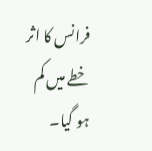فرانس کا اثر خطے میں کم ہو گیا۔